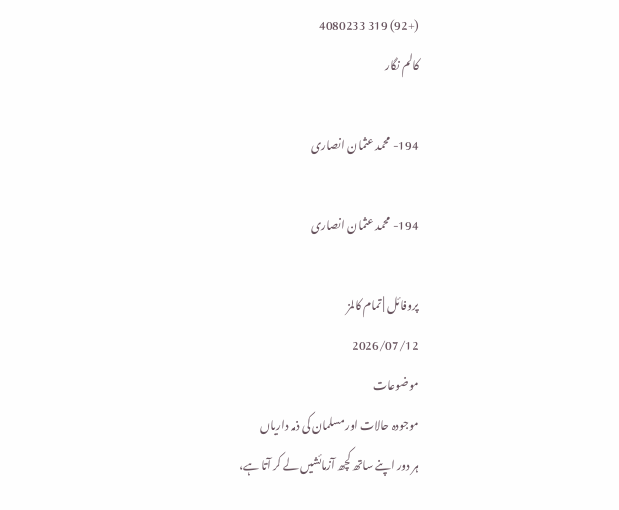(+92) 319 4080233
کالم نگار

194- محمد عثمان انصاری

194- محمد عثمان انصاری

پروفائل | تمام کالمز
2026/07/12
موضوعات
موجودہ حالات اور مسلمان کی ذمہ داریاں
ہر دور اپنے ساتھ کچھ آزمائشیں لے کر آتا ہے،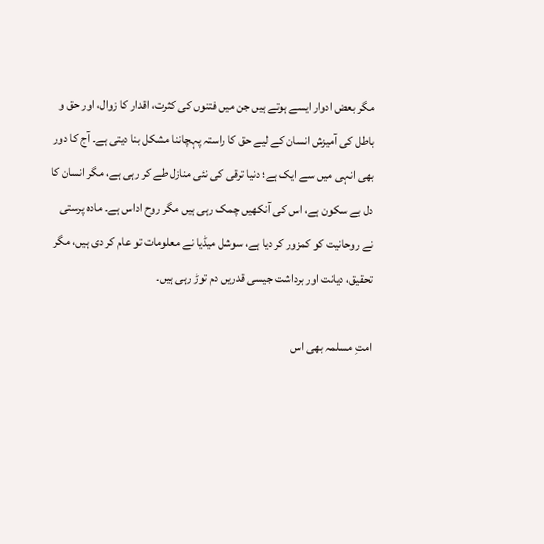مگر بعض ادوار ایسے ہوتے ہیں جن میں فتنوں کی کثرت، اقدار کا زوال، اور حق و باطل کی آمیزش انسان کے لیے حق کا راستہ پہچاننا مشکل بنا دیتی ہے۔ آج کا دور بھی انہی میں سے ایک ہے؛ دنیا ترقی کی نئی منازل طے کر رہی ہے، مگر انسان کا دل بے سکون ہے، اس کی آنکھیں چمک رہی ہیں مگر روح اداس ہے۔ مادہ پرستی نے روحانیت کو کمزور کر دیا ہے، سوشل میڈیا نے معلومات تو عام کر دی ہیں، مگر تحقیق، دیانت اور برداشت جیسی قدریں دم توڑ رہی ہیں۔

امتِ مسلمہ بھی اس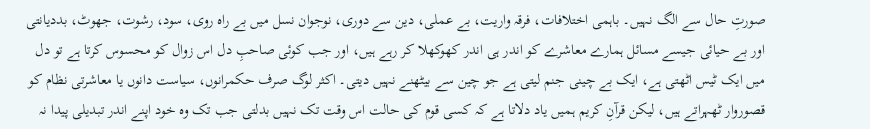صورتِ حال سے الگ نہیں۔ باہمی اختلافات، فرقہ واریت، بے عملی، دین سے دوری، نوجوان نسل میں بے راہ روی، سود، رشوت، جھوٹ، بددیانتی اور بے حیائی جیسے مسائل ہمارے معاشرے کو اندر ہی اندر کھوکھلا کر رہے ہیں، اور جب کوئی صاحبِ دل اس زوال کو محسوس کرتا ہے تو دل میں ایک ٹیس اٹھتی ہے، ایک بے چینی جنم لیتی ہے جو چین سے بیٹھنے نہیں دیتی۔ اکثر لوگ صرف حکمرانوں، سیاست دانوں یا معاشرتی نظام کو قصوروار ٹھہراتے ہیں، لیکن قرآنِ کریم ہمیں یاد دلاتا ہے کہ کسی قوم کی حالت اس وقت تک نہیں بدلتی جب تک وہ خود اپنے اندر تبدیلی پیدا نہ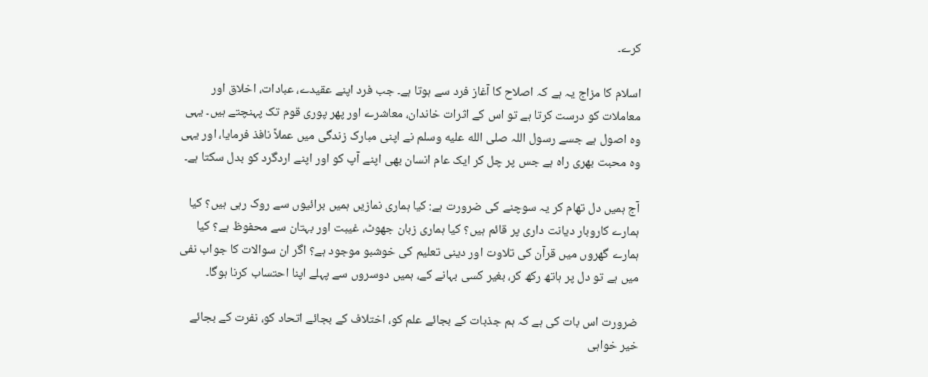کرے۔

اسلام کا مزاج یہ ہے کہ اصلاح کا آغاز فرد سے ہوتا ہے۔ جب فرد اپنے عقیدے، عبادات، اخلاق اور معاملات کو درست کرتا ہے تو اس کے اثرات خاندان، معاشرے اور پھر پوری قوم تک پہنچتے ہیں۔ یہی وہ اصول ہے جسے رسول اللہ صلى الله عليه وسلم نے اپنی مبارک زندگی میں عملاً نافذ فرمایا، اور یہی وہ محبت بھری راہ ہے جس پر چل کر ایک عام انسان بھی اپنے آپ کو اور اپنے اردگرد کو بدل سکتا ہے۔

آج ہمیں دل تھام کر یہ سوچنے کی ضرورت ہے: کیا ہماری نمازیں ہمیں برائیوں سے روک رہی ہیں؟ کیا ہمارے کاروبار دیانت داری پر قائم ہیں؟ کیا ہماری زبان جھوٹ، غیبت اور بہتان سے محفوظ ہے؟ کیا ہمارے گھروں میں قرآن کی تلاوت اور دینی تعلیم کی خوشبو موجود ہے؟ اگر ان سوالات کا جواب نفی میں ہے تو دل پر ہاتھ رکھ کر، بغیر کسی بہانے کے، ہمیں دوسروں سے پہلے اپنا احتساب کرنا ہوگا۔

ضرورت اس بات کی ہے کہ ہم جذبات کے بجائے علم کو، اختلاف کے بجائے اتحاد کو، نفرت کے بجائے خیر خواہی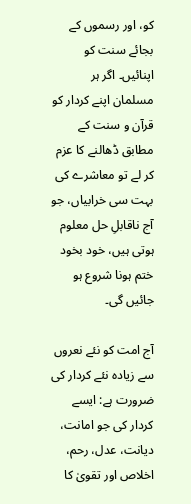کو، اور رسموں کے بجائے سنت کو اپنائیں۔ اگر ہر مسلمان اپنے کردار کو قرآن و سنت کے مطابق ڈھالنے کا عزم کر لے تو معاشرے کی بہت سی خرابیاں، جو آج ناقابلِ حل معلوم ہوتی ہیں، خود بخود ختم ہونا شروع ہو جائیں گی۔

آج امت کو نئے نعروں سے زیادہ نئے کردار کی ضرورت ہے: ایسے کردار کی جو امانت، دیانت، عدل، رحم، اخلاص اور تقویٰ کا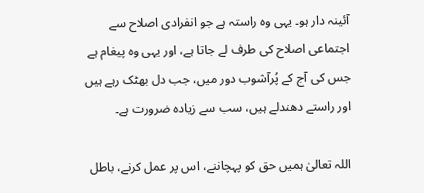آئینہ دار ہو۔ یہی وہ راستہ ہے جو انفرادی اصلاح سے اجتماعی اصلاح کی طرف لے جاتا ہے، اور یہی وہ پیغام ہے جس کی آج کے پُرآشوب دور میں، جب دل بھٹک رہے ہیں اور راستے دھندلے ہیں، سب سے زیادہ ضرورت ہے۔

اللہ تعالیٰ ہمیں حق کو پہچاننے، اس پر عمل کرنے، باطل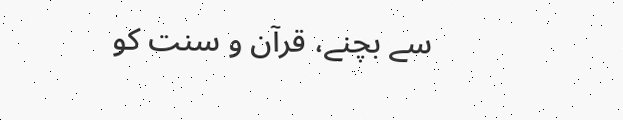سے بچنے، قرآن و سنت کو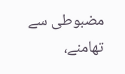مضبوطی سے تھامنے،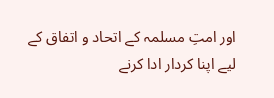اور امتِ مسلمہ کے اتحاد و اتفاق کے لیے اپنا کردار ادا کرنے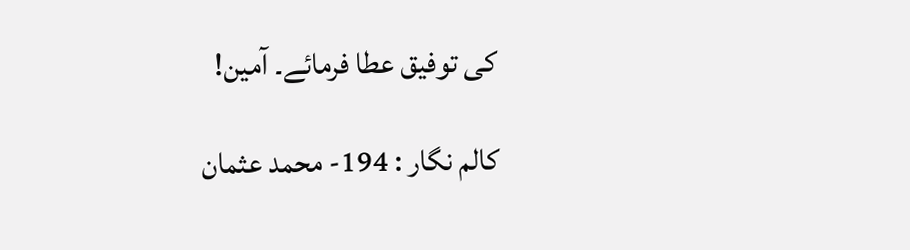کی توفیق عطا فرمائے۔ آمین!

کالم نگار : 194- محمد عثمان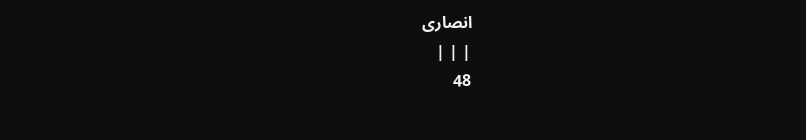انصاری
| | |
48